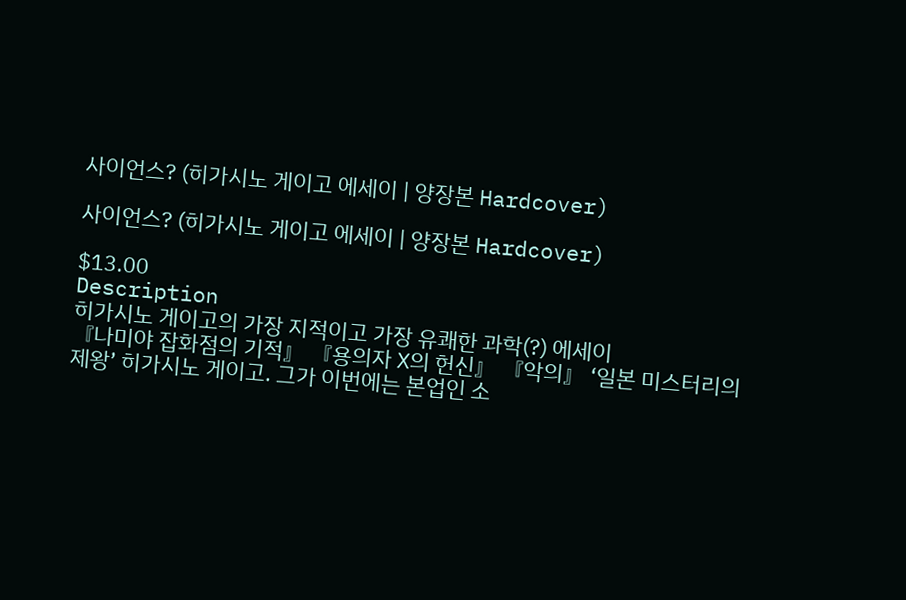사이언스? (히가시노 게이고 에세이 | 양장본 Hardcover)

사이언스? (히가시노 게이고 에세이 | 양장본 Hardcover)

$13.00
Description
히가시노 게이고의 가장 지적이고 가장 유쾌한 과학(?) 에세이
『나미야 잡화점의 기적』 『용의자 X의 헌신』 『악의』 ‘일본 미스터리의 제왕’ 히가시노 게이고. 그가 이번에는 본업인 소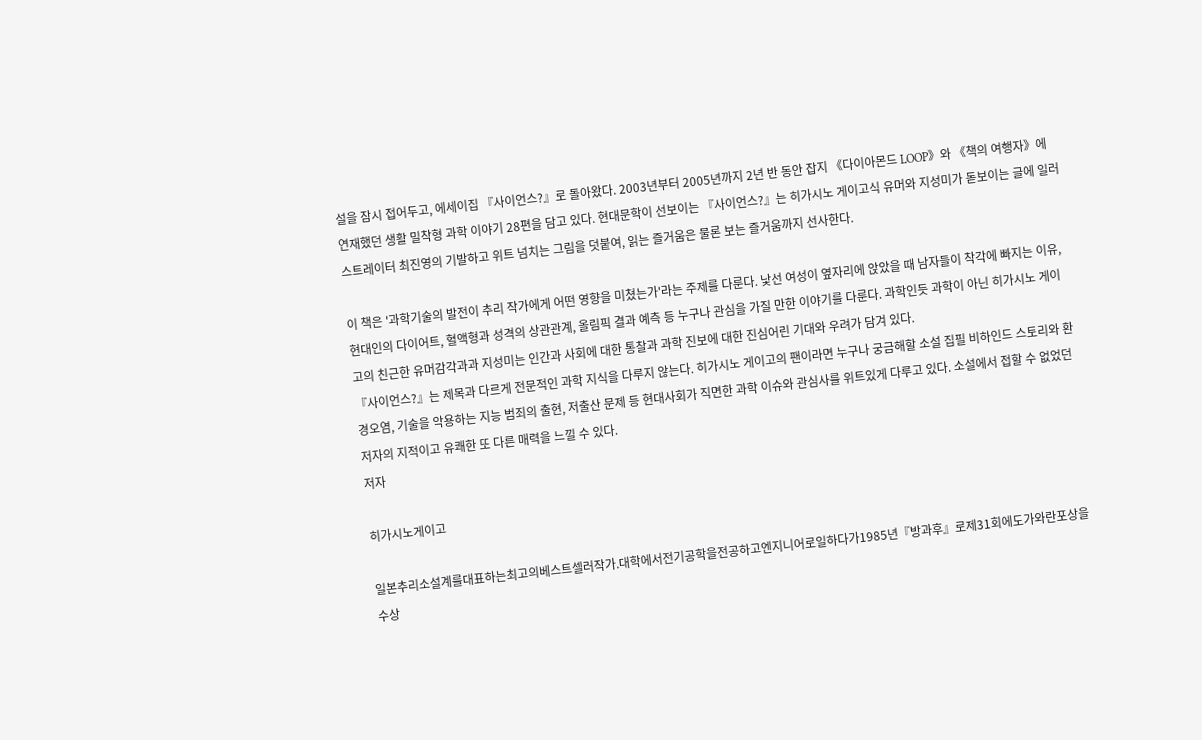설을 잠시 접어두고, 에세이집 『사이언스?』로 돌아왔다. 2003년부터 2005년까지 2년 반 동안 잡지 《다이아몬드 LOOP》와 《책의 여행자》에 연재했던 생활 밀착형 과학 이야기 28편을 담고 있다. 현대문학이 선보이는 『사이언스?』는 히가시노 게이고식 유머와 지성미가 돋보이는 글에 일러스트레이터 최진영의 기발하고 위트 넘치는 그림을 덧붙여, 읽는 즐거움은 물론 보는 즐거움까지 선사한다.

이 책은 '과학기술의 발전이 추리 작가에게 어떤 영향을 미쳤는가'라는 주제를 다룬다. 낯선 여성이 옆자리에 앉았을 때 남자들이 착각에 빠지는 이유, 현대인의 다이어트, 혈액형과 성격의 상관관계, 올림픽 결과 예측 등 누구나 관심을 가질 만한 이야기를 다룬다. 과학인듯 과학이 아닌 히가시노 게이고의 친근한 유머감각과과 지성미는 인간과 사회에 대한 통찰과 과학 진보에 대한 진심어린 기대와 우려가 담겨 있다.
『사이언스?』는 제목과 다르게 전문적인 과학 지식을 다루지 않는다. 히가시노 게이고의 팬이라면 누구나 궁금해할 소설 집필 비하인드 스토리와 환경오염, 기술을 악용하는 지능 범죄의 출현, 저출산 문제 등 현대사회가 직면한 과학 이슈와 관심사를 위트있게 다루고 있다. 소설에서 접할 수 없었던 저자의 지적이고 유쾌한 또 다른 매력을 느낄 수 있다.
저자

히가시노게이고

일본추리소설계를대표하는최고의베스트셀러작가.대학에서전기공학을전공하고엔지니어로일하다가1985년『방과후』로제31회에도가와란포상을수상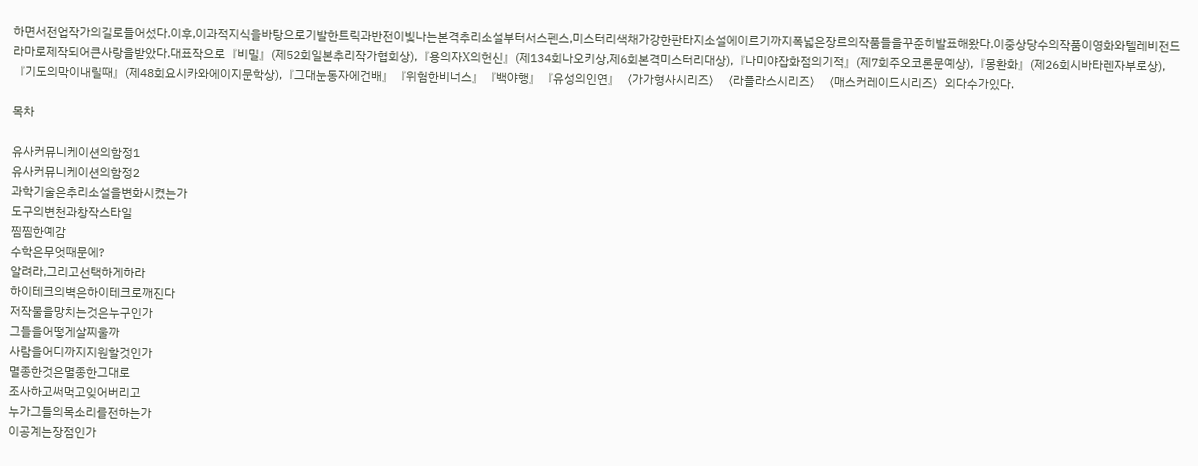하면서전업작가의길로들어섰다.이후,이과적지식을바탕으로기발한트릭과반전이빛나는본격추리소설부터서스펜스,미스터리색채가강한판타지소설에이르기까지폭넓은장르의작품들을꾸준히발표해왔다.이중상당수의작품이영화와텔레비전드라마로제작되어큰사랑을받았다.대표작으로『비밀』(제52회일본추리작가협회상),『용의자X의헌신』(제134회나오키상,제6회본격미스터리대상),『나미야잡화점의기적』(제7회주오코론문예상),『몽환화』(제26회시바타렌자부로상),『기도의막이내릴때』(제48회요시카와에이지문학상),『그대눈동자에건배』『위험한비너스』『백야행』『유성의인연』〈가가형사시리즈〉〈라플라스시리즈〉〈매스커레이드시리즈〉외다수가있다.

목차

유사커뮤니케이션의함정1
유사커뮤니케이션의함정2
과학기술은추리소설을변화시켰는가
도구의변천과창작스타일
찜찜한예감
수학은무엇때문에?
알려라,그리고선택하게하라
하이테크의벽은하이테크로깨진다
저작물을망치는것은누구인가
그들을어떻게살찌울까
사람을어디까지지원할것인가
멸종한것은멸종한그대로
조사하고써먹고잊어버리고
누가그들의목소리를전하는가
이공계는장점인가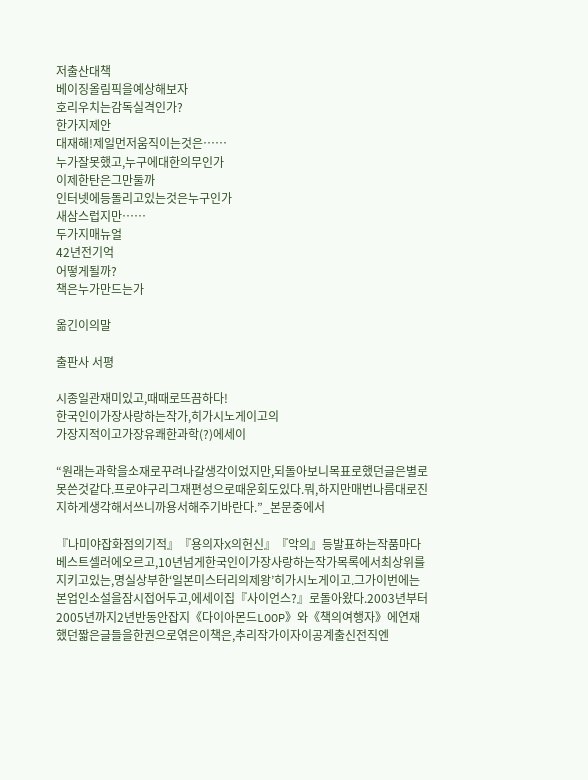저출산대책
베이징올림픽을예상해보자
호리우치는감독실격인가?
한가지제안
대재해!제일먼저움직이는것은……
누가잘못했고,누구에대한의무인가
이제한탄은그만둘까
인터넷에등돌리고있는것은누구인가
새삼스럽지만……
두가지매뉴얼
42년전기억
어떻게될까?
책은누가만드는가

옮긴이의말

출판사 서평

시종일관재미있고,때때로뜨끔하다!
한국인이가장사랑하는작가,히가시노게이고의
가장지적이고가장유쾌한과학(?)에세이

“원래는과학을소재로꾸려나갈생각이었지만,되돌아보니목표로했던글은별로못쓴것같다.프로야구리그재편성으로때운회도있다.뭐,하지만매번나름대로진지하게생각해서쓰니까용서해주기바란다.”_본문중에서

『나미야잡화점의기적』『용의자X의헌신』『악의』등발표하는작품마다베스트셀러에오르고,10년넘게한국인이가장사랑하는작가목록에서최상위를지키고있는,명실상부한‘일본미스터리의제왕’히가시노게이고.그가이번에는본업인소설을잠시접어두고,에세이집『사이언스?』로돌아왔다.2003년부터2005년까지2년반동안잡지《다이아몬드LOOP》와《책의여행자》에연재했던짧은글들을한권으로엮은이책은,추리작가이자이공계출신전직엔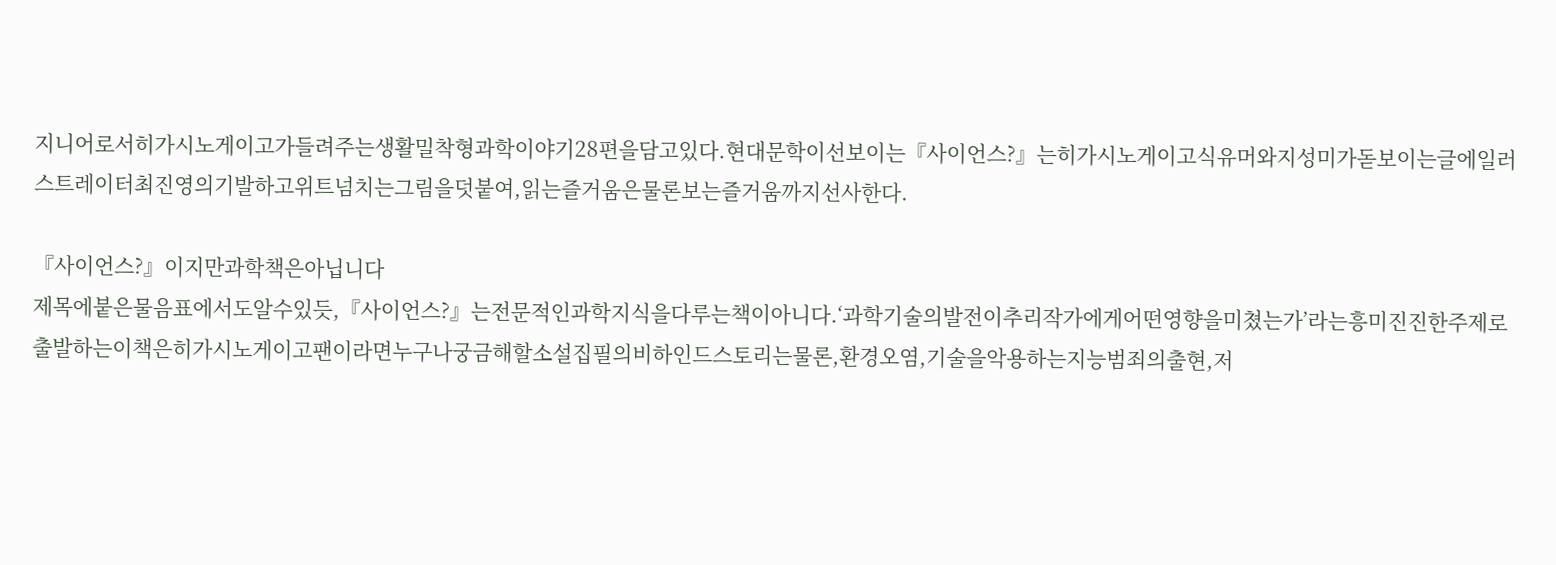지니어로서히가시노게이고가들려주는생활밀착형과학이야기28편을담고있다.현대문학이선보이는『사이언스?』는히가시노게이고식유머와지성미가돋보이는글에일러스트레이터최진영의기발하고위트넘치는그림을덧붙여,읽는즐거움은물론보는즐거움까지선사한다.

『사이언스?』이지만과학책은아닙니다
제목에붙은물음표에서도알수있듯,『사이언스?』는전문적인과학지식을다루는책이아니다.‘과학기술의발전이추리작가에게어떤영향을미쳤는가’라는흥미진진한주제로출발하는이책은히가시노게이고팬이라면누구나궁금해할소설집필의비하인드스토리는물론,환경오염,기술을악용하는지능범죄의출현,저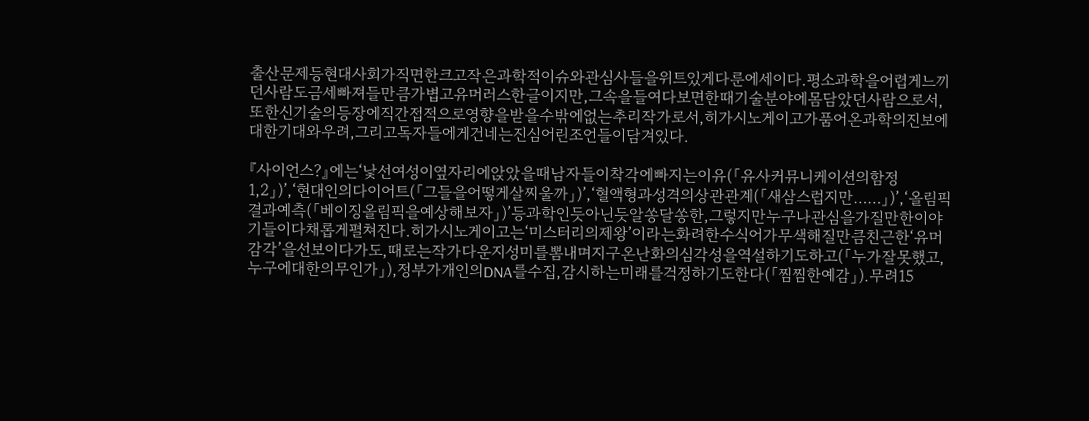출산문제등현대사회가직면한크고작은과학적이슈와관심사들을위트있게다룬에세이다.평소과학을어렵게느끼던사람도금세빠져들만큼가볍고유머러스한글이지만,그속을들여다보면한때기술분야에몸담았던사람으로서,또한신기술의등장에직간접적으로영향을받을수밖에없는추리작가로서,히가시노게이고가품어온과학의진보에대한기대와우려,그리고독자들에게건네는진심어린조언들이담겨있다.

『사이언스?』에는‘낯선여성이옆자리에앉았을때남자들이착각에빠지는이유(「유사커뮤니케이션의함정1,2」)’,‘현대인의다이어트(「그들을어떻게살찌울까」)’,‘혈액형과성격의상관관계(「새삼스럽지만……」)’,‘올림픽결과예측(「베이징올림픽을예상해보자」)’등과학인듯아닌듯알쏭달쏭한,그렇지만누구나관심을가질만한이야기들이다채롭게펼쳐진다.히가시노게이고는‘미스터리의제왕’이라는화려한수식어가무색해질만큼친근한‘유머감각’을선보이다가도,때로는작가다운지성미를뽐내며지구온난화의심각성을역설하기도하고(「누가잘못했고,누구에대한의무인가」),정부가개인의DNA를수집,감시하는미래를걱정하기도한다(「찜찜한예감」).무려15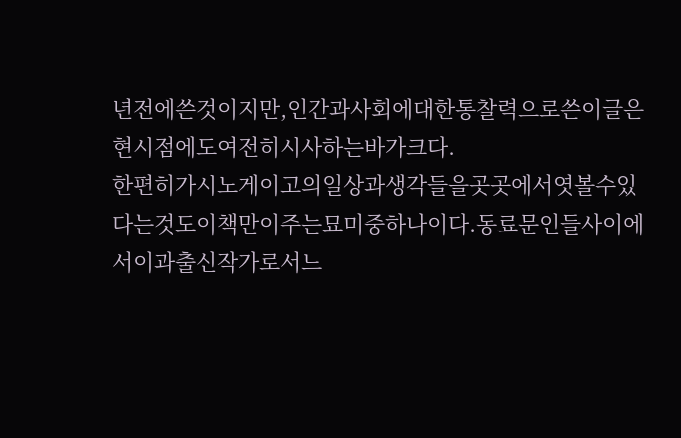년전에쓴것이지만,인간과사회에대한통찰력으로쓴이글은현시점에도여전히시사하는바가크다.
한편히가시노게이고의일상과생각들을곳곳에서엿볼수있다는것도이책만이주는묘미중하나이다.동료문인들사이에서이과출신작가로서느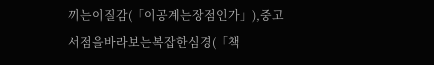끼는이질감(「이공계는장점인가」),중고서점을바라보는복잡한심경(「책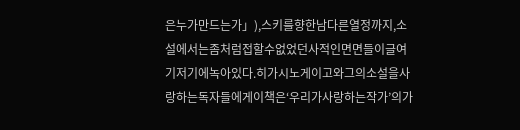은누가만드는가」),스키를향한남다른열정까지,소설에서는좀처럼접할수없었던사적인면면들이글여기저기에녹아있다.히가시노게이고와그의소설을사랑하는독자들에게이책은‘우리가사랑하는작가’의가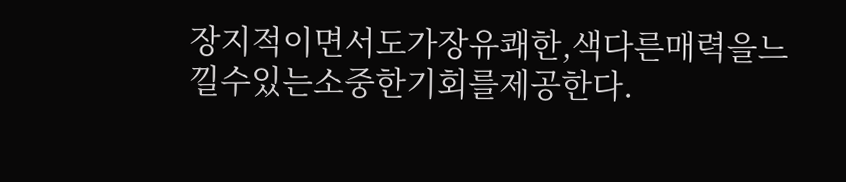장지적이면서도가장유쾌한,색다른매력을느낄수있는소중한기회를제공한다.